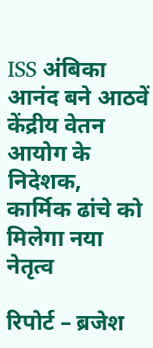ISS अंबिका आनंद बने आठवें केंद्रीय वेतन आयोग के निदेशक, कार्मिक ढांचे को मिलेगा नया नेतृत्व

रिपोर्ट – ब्रजेश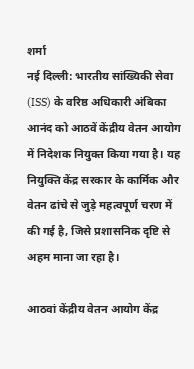शर्मा
नई दिल्ली: भारतीय सांख्यिकी सेवा (ISS) के वरिष्ठ अधिकारी अंबिका आनंद को आठवें केंद्रीय वेतन आयोग में निदेशक नियुक्त किया गया है। यह नियुक्ति केंद्र सरकार के कार्मिक और वेतन ढांचे से जुड़े महत्वपूर्ण चरण में की गई है, जिसे प्रशासनिक दृष्टि से अहम माना जा रहा है।

आठवां केंद्रीय वेतन आयोग केंद्र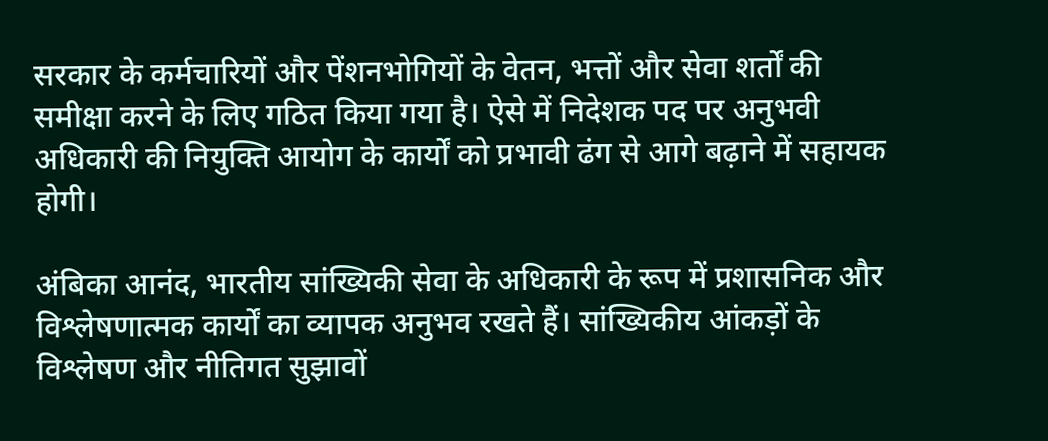सरकार के कर्मचारियों और पेंशनभोगियों के वेतन, भत्तों और सेवा शर्तों की समीक्षा करने के लिए गठित किया गया है। ऐसे में निदेशक पद पर अनुभवी अधिकारी की नियुक्ति आयोग के कार्यों को प्रभावी ढंग से आगे बढ़ाने में सहायक होगी।

अंबिका आनंद, भारतीय सांख्यिकी सेवा के अधिकारी के रूप में प्रशासनिक और विश्लेषणात्मक कार्यों का व्यापक अनुभव रखते हैं। सांख्यिकीय आंकड़ों के विश्लेषण और नीतिगत सुझावों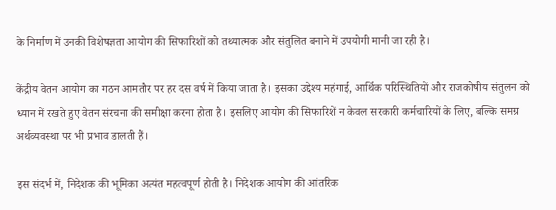के निर्माण में उनकी विशेषज्ञता आयोग की सिफारिशों को तथ्यात्मक और संतुलित बनाने में उपयोगी मानी जा रही है।

केंद्रीय वेतन आयोग का गठन आमतौर पर हर दस वर्ष में किया जाता है। इसका उद्देश्य महंगाई, आर्थिक परिस्थितियों और राजकोषीय संतुलन को ध्यान में रखते हुए वेतन संरचना की समीक्षा करना होता है। इसलिए आयोग की सिफारिशें न केवल सरकारी कर्मचारियों के लिए, बल्कि समग्र अर्थव्यवस्था पर भी प्रभाव डालती हैं।

इस संदर्भ में, निदेशक की भूमिका अत्यंत महत्वपूर्ण होती है। निदेशक आयोग की आंतरिक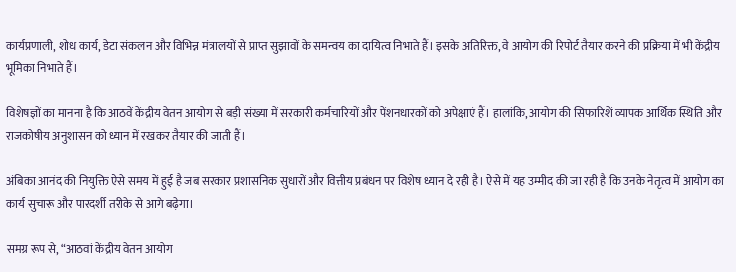कार्यप्रणाली, शोध कार्य, डेटा संकलन और विभिन्न मंत्रालयों से प्राप्त सुझावों के समन्वय का दायित्व निभाते हैं। इसके अतिरिक्त, वे आयोग की रिपोर्ट तैयार करने की प्रक्रिया में भी केंद्रीय भूमिका निभाते हैं।

विशेषज्ञों का मानना है कि आठवें केंद्रीय वेतन आयोग से बड़ी संख्या में सरकारी कर्मचारियों और पेंशनधारकों को अपेक्षाएं हैं। हालांकि, आयोग की सिफारिशें व्यापक आर्थिक स्थिति और राजकोषीय अनुशासन को ध्यान में रखकर तैयार की जाती हैं।

अंबिका आनंद की नियुक्ति ऐसे समय में हुई है जब सरकार प्रशासनिक सुधारों और वित्तीय प्रबंधन पर विशेष ध्यान दे रही है। ऐसे में यह उम्मीद की जा रही है कि उनके नेतृत्व में आयोग का कार्य सुचारू और पारदर्शी तरीके से आगे बढ़ेगा।

समग्र रूप से, “आठवां केंद्रीय वेतन आयोग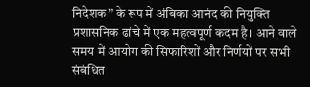निदेशक” के रूप में अंबिका आनंद की नियुक्ति प्रशासनिक ढांचे में एक महत्वपूर्ण कदम है। आने वाले समय में आयोग की सिफारिशों और निर्णयों पर सभी संबंधित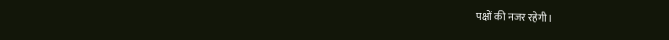पक्षों की नजर रहेगी।